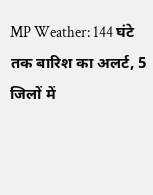MP Weather: 144 घंटे तक बारिश का अलर्ट, 5 जिलों में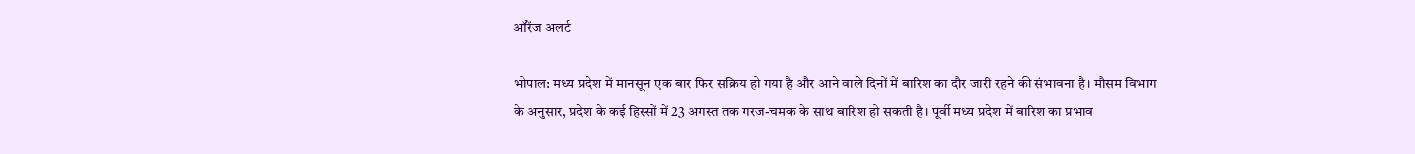ऑरेंज अलर्ट

भोपाल: मध्य प्रदेश में मानसून एक बार फिर सक्रिय हो गया है और आने वाले दिनों में बारिश का दौर जारी रहने की संभावना है। मौसम विभाग के अनुसार, प्रदेश के कई हिस्सों में 23 अगस्त तक गरज-चमक के साथ बारिश हो सकती है। पूर्वी मध्य प्रदेश में बारिश का प्रभाव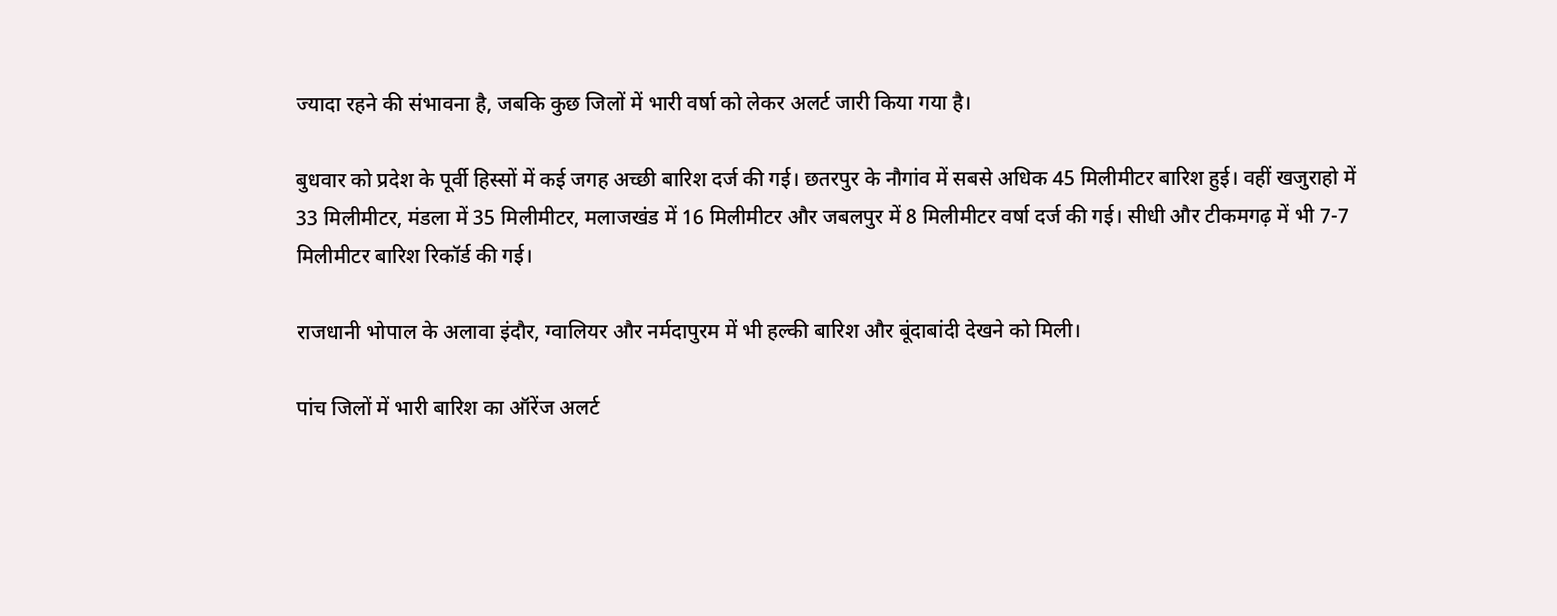ज्यादा रहने की संभावना है, जबकि कुछ जिलों में भारी वर्षा को लेकर अलर्ट जारी किया गया है।

बुधवार को प्रदेश के पूर्वी हिस्सों में कई जगह अच्छी बारिश दर्ज की गई। छतरपुर के नौगांव में सबसे अधिक 45 मिलीमीटर बारिश हुई। वहीं खजुराहो में 33 मिलीमीटर, मंडला में 35 मिलीमीटर, मलाजखंड में 16 मिलीमीटर और जबलपुर में 8 मिलीमीटर वर्षा दर्ज की गई। सीधी और टीकमगढ़ में भी 7-7 मिलीमीटर बारिश रिकॉर्ड की गई।

राजधानी भोपाल के अलावा इंदौर, ग्वालियर और नर्मदापुरम में भी हल्की बारिश और बूंदाबांदी देखने को मिली।

पांच जिलों में भारी बारिश का ऑरेंज अलर्ट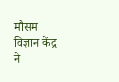मौसम विज्ञान केंद्र ने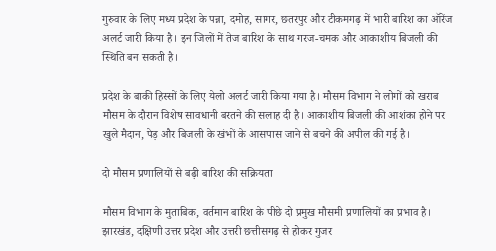गुरुवार के लिए मध्य प्रदेश के पन्ना, दमोह, सागर, छतरपुर और टीकमगढ़ में भारी बारिश का ऑरेंज अलर्ट जारी किया है। इन जिलों में तेज बारिश के साथ गरज-चमक और आकाशीय बिजली की स्थिति बन सकती है।

प्रदेश के बाकी हिस्सों के लिए येलो अलर्ट जारी किया गया है। मौसम विभाग ने लोगों को खराब मौसम के दौरान विशेष सावधानी बरतने की सलाह दी है। आकाशीय बिजली की आशंका होने पर खुले मैदान, पेड़ और बिजली के खंभों के आसपास जाने से बचने की अपील की गई है।

दो मौसम प्रणालियों से बढ़ी बारिश की सक्रियता

मौसम विभाग के मुताबिक, वर्तमान बारिश के पीछे दो प्रमुख मौसमी प्रणालियों का प्रभाव है। झारखंड, दक्षिणी उत्तर प्रदेश और उत्तरी छत्तीसगढ़ से होकर गुजर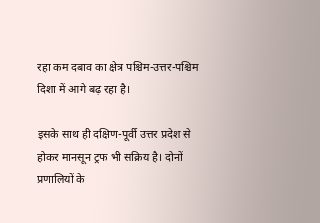रहा कम दबाव का क्षेत्र पश्चिम-उत्तर-पश्चिम दिशा में आगे बढ़ रहा है।

इसके साथ ही दक्षिण-पूर्वी उत्तर प्रदेश से होकर मानसून ट्रफ भी सक्रिय है। दोनों प्रणालियों के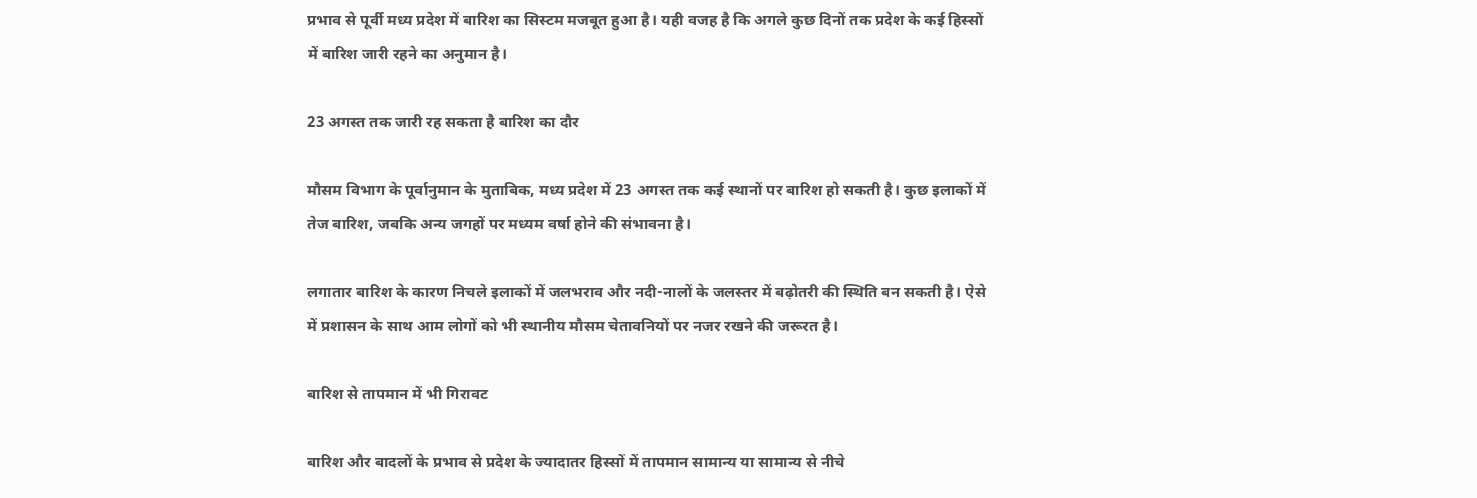प्रभाव से पूर्वी मध्य प्रदेश में बारिश का सिस्टम मजबूत हुआ है। यही वजह है कि अगले कुछ दिनों तक प्रदेश के कई हिस्सों में बारिश जारी रहने का अनुमान है।

23 अगस्त तक जारी रह सकता है बारिश का दौर

मौसम विभाग के पूर्वानुमान के मुताबिक, मध्य प्रदेश में 23 अगस्त तक कई स्थानों पर बारिश हो सकती है। कुछ इलाकों में तेज बारिश, जबकि अन्य जगहों पर मध्यम वर्षा होने की संभावना है।

लगातार बारिश के कारण निचले इलाकों में जलभराव और नदी-नालों के जलस्तर में बढ़ोतरी की स्थिति बन सकती है। ऐसे में प्रशासन के साथ आम लोगों को भी स्थानीय मौसम चेतावनियों पर नजर रखने की जरूरत है।

बारिश से तापमान में भी गिरावट

बारिश और बादलों के प्रभाव से प्रदेश के ज्यादातर हिस्सों में तापमान सामान्य या सामान्य से नीचे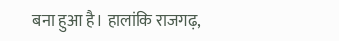बना हुआ है। हालांकि राजगढ़,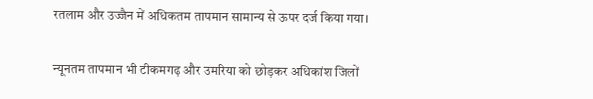रतलाम और उज्जैन में अधिकतम तापमान सामान्य से ऊपर दर्ज किया गया।

न्यूनतम तापमान भी टीकमगढ़ और उमरिया को छोड़कर अधिकांश जिलों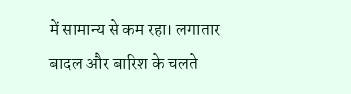में सामान्य से कम रहा। लगातार बादल और बारिश के चलते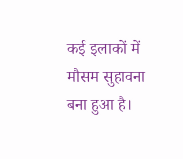कई इलाकों में मौसम सुहावना बना हुआ है।